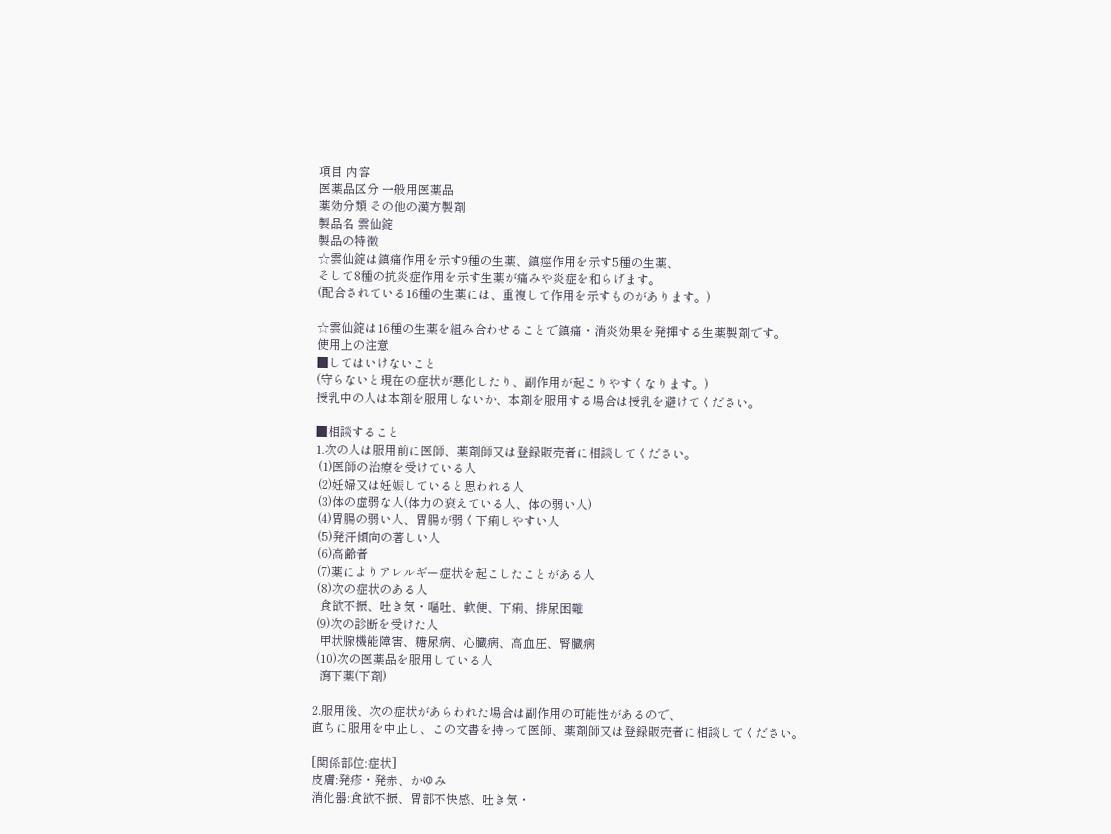項目 内容
医薬品区分 一般用医薬品
薬効分類 その他の漢方製剤
製品名 雲仙錠
製品の特徴
☆雲仙錠は鎮痛作用を示す9種の生薬、鎮痙作用を示す5種の生薬、
そして8種の抗炎症作用を示す生薬が痛みや炎症を和らげます。
(配合されている16種の生薬には、重複して作用を示すものがあります。)

☆雲仙錠は16種の生薬を組み合わせることで鎮痛・消炎効果を発揮する生薬製剤です。
使用上の注意
■してはいけないこと
(守らないと現在の症状が悪化したり、副作用が起こりやすくなります。)
授乳中の人は本剤を服用しないか、本剤を服用する場合は授乳を避けてください。

■相談すること
1.次の人は服用前に医師、薬剤師又は登録販売者に相談してください。
 (1)医師の治療を受けている人
 (2)妊婦又は妊娠していると思われる人
 (3)体の虚弱な人(体力の衰えている人、体の弱い人)
 (4)胃腸の弱い人、胃腸が弱く下痢しやすい人
 (5)発汗傾向の著しい人
 (6)高齢者
 (7)薬によりアレルギー症状を起こしたことがある人
 (8)次の症状のある人
  食欲不振、吐き気・嘔吐、軟便、下痢、排尿困難
 (9)次の診断を受けた人
  甲状腺機能障害、糖尿病、心臓病、高血圧、腎臓病
 (10)次の医薬品を服用している人
  瀉下薬(下剤)

2.服用後、次の症状があらわれた場合は副作用の可能性があるので、
直ちに服用を中止し、この文書を持って医師、薬剤師又は登録販売者に相談してください。

[関係部位:症状]
皮膚:発疹・発赤、かゆみ
消化器:食欲不振、胃部不快感、吐き気・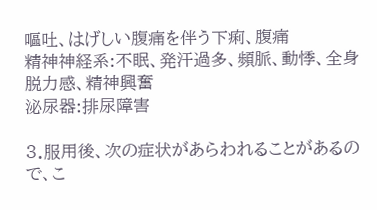嘔吐、はげしい腹痛を伴う下痢、腹痛
精神神経系:不眠、発汗過多、頻脈、動悸、全身脱力感、精神興奮
泌尿器:排尿障害

3.服用後、次の症状があらわれることがあるので、こ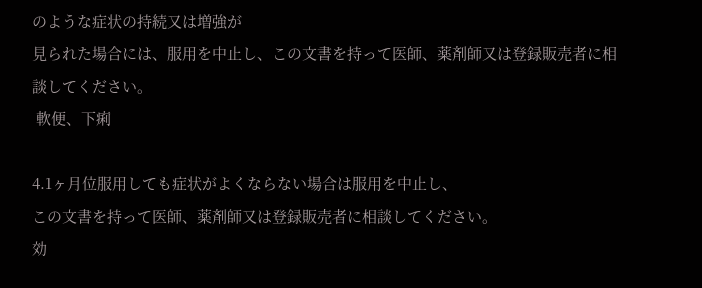のような症状の持続又は増強が
見られた場合には、服用を中止し、この文書を持って医師、薬剤師又は登録販売者に相談してください。
 軟便、下痢

4.1ヶ月位服用しても症状がよくならない場合は服用を中止し、
この文書を持って医師、薬剤師又は登録販売者に相談してください。
効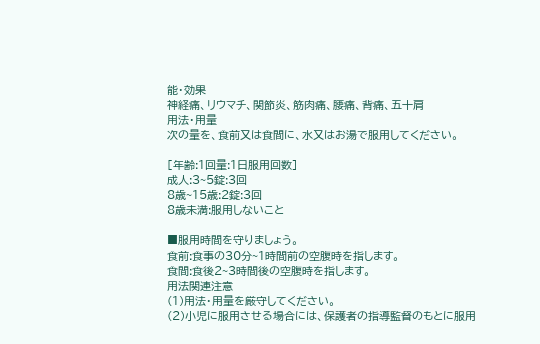能・効果
神経痛、リウマチ、関節炎、筋肉痛、腰痛、背痛、五十肩
用法・用量
次の量を、食前又は食間に、水又はお湯で服用してください。

[年齢:1回量:1日服用回数]
成人:3~5錠:3回
8歳~15歳:2錠:3回
8歳未満:服用しないこと

■服用時間を守りましょう。
食前:食事の30分~1時間前の空腹時を指します。
食間:食後2~3時間後の空腹時を指します。
用法関連注意
(1)用法・用量を厳守してください。
(2)小児に服用させる場合には、保護者の指導監督のもとに服用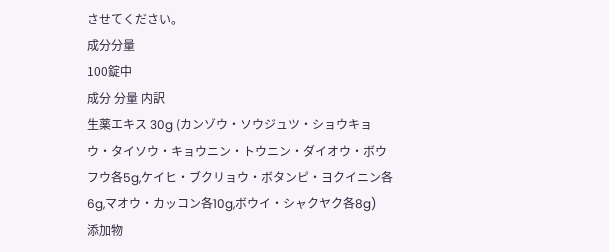させてください。
成分分量
100錠中
成分 分量 内訳
生薬エキス 30g (カンゾウ・ソウジュツ・ショウキョウ・タイソウ・キョウニン・トウニン・ダイオウ・ボウフウ各5g,ケイヒ・ブクリョウ・ボタンピ・ヨクイニン各6g,マオウ・カッコン各10g,ボウイ・シャクヤク各8g)
添加物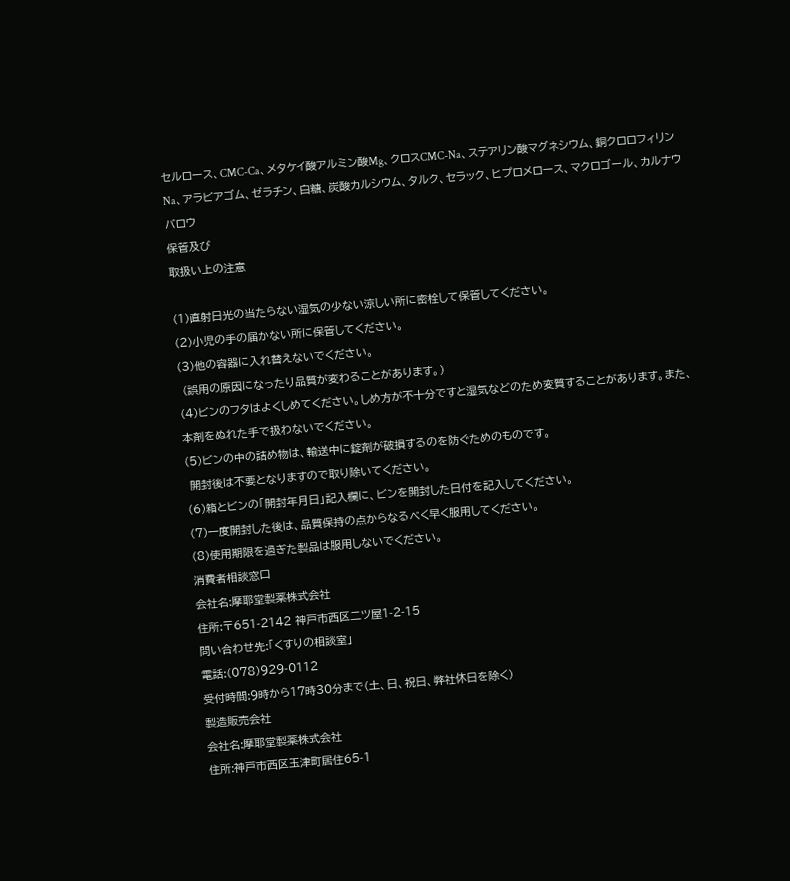セルロース、CMC-Ca、メタケイ酸アルミン酸Mg、クロスCMC-Na、ステアリン酸マグネシウム、銅クロロフィリンNa、アラビアゴム、ゼラチン、白糖、炭酸カルシウム、タルク、セラック、ヒプロメロース、マクロゴール、カルナウバロウ
保管及び
取扱い上の注意

(1)直射日光の当たらない湿気の少ない涼しい所に密栓して保管してください。
(2)小児の手の届かない所に保管してください。
(3)他の容器に入れ替えないでください。
 (誤用の原因になったり品質が変わることがあります。)
(4)ビンのフタはよくしめてください。しめ方が不十分ですと湿気などのため変質することがあります。また、本剤をぬれた手で扱わないでください。
(5)ビンの中の詰め物は、輸送中に錠剤が破損するのを防ぐためのものです。
 開封後は不要となりますので取り除いてください。
(6)箱とビンの「開封年月日」記入欄に、ビンを開封した日付を記入してください。
(7)一度開封した後は、品質保持の点からなるべく早く服用してください。
(8)使用期限を過ぎた製品は服用しないでください。
消費者相談窓口
会社名:摩耶堂製薬株式会社
住所:〒651-2142 神戸市西区二ツ屋1-2-15
問い合わせ先:「くすりの相談室」
電話:(078)929-0112
受付時間:9時から17時30分まで(土、日、祝日、弊社休日を除く)
製造販売会社
会社名:摩耶堂製薬株式会社
住所:神戸市西区玉津町居住65-1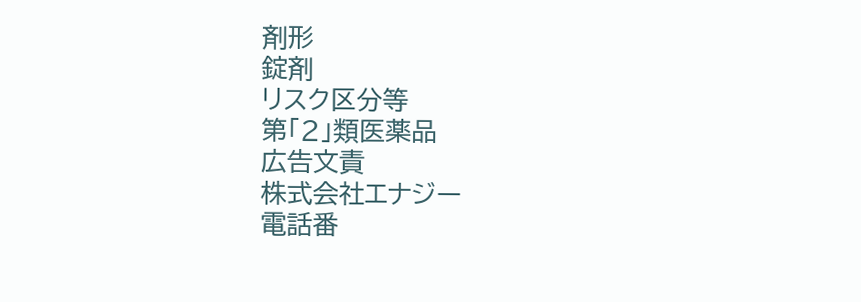剤形
錠剤
リスク区分等
第「2」類医薬品
広告文責
株式会社エナジー
電話番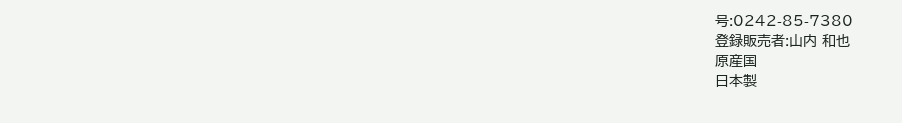号:0242-85-7380
登録販売者:山内 和也
原産国
日本製